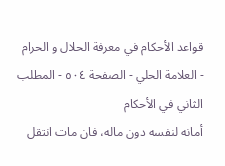قواعد الأحكام في معرفة الحلال و الحرام - العلامة الحلي - الصفحة ٥٠٤ - المطلب الثاني في الأحكام
أمانه لنفسه دون ماله، فان مات انتقل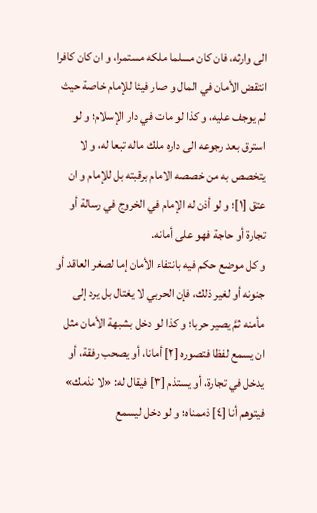الى وارثه، فان كان مسلما ملكه مستمرا، و ان كان كافرا انتقض الأمان في المال و صار فيئا للإمام خاصة حيث لم يوجف عليه، و كذا لو مات في دار الإسلام؛ و لو استرق بعد رجوعه الى داره ملك ماله تبعا له، و لا يتخصص به من خصصه الامام برقبته بل للإمام و ان عتق [١]؛ و لو أذن له الإمام في الخروج في رسالة أو تجارة أو حاجة فهو على أمانه.
و كل موضع حكم فيه بانتفاء الأمان إما لصغر العاقد أو جنونه أو لغير ذلك، فإن الحربي لا يغتال بل يرد إلى مأمنه ثمَّ يصير حربا؛ و كذا لو دخل بشبهة الأمان مثل ان يسمع لفظا فتصوره [٢] أمانا، أو يصحب رفقة، أو يدخل في تجارة، أو يستذم [٣] فيقال له: «لا نذمك» فيتوهم أنا [٤] ذممناه؛ و لو دخل ليسمع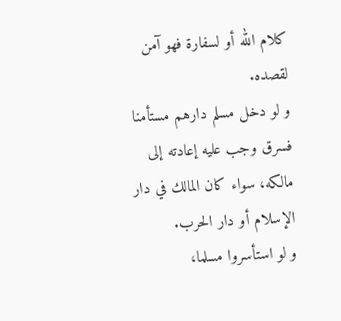كلام الله أو لسفارة فهو آمن لقصده.
و لو دخل مسلم دارهم مستأمنا فسرق وجب عليه إعادته إلى مالكه، سواء كان المالك في دار الإسلام أو دار الحرب.
و لو استأسروا مسلما،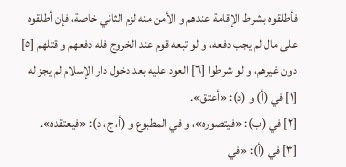فأطلقوه بشرط الإقامة عندهم و الأمن منه لزم الثاني خاصة، فإن أطلقوه على مال لم يجب دفعه، و لو تبعه قوم عند الخروج فله دفعهم و قتلهم [٥] دون غيرهم، و لو شرطوا [٦] العود عليه بعد دخول دار الإسلام لم يجز له
[١] في (أ) و (د): «أعتق».
[٢] في (ب): «فيتصوره»، و في المطبوع و (أ، ج، د): «فيعتقده».
[٣] في (أ): «في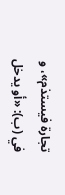تجارة فيستذم»، و في (ب): «أو يدخل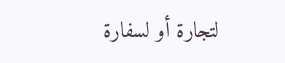لتجارة أو لسفارة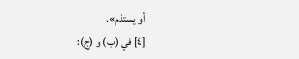أو يستذم».
[٤] في (ب) و (ج):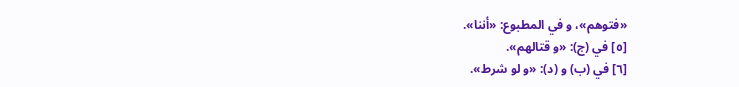«فتوهم»، و في المطبوع: «أننا».
[٥] في (ج): «و قتالهم».
[٦] في (ب) و (د): «و لو شرط».